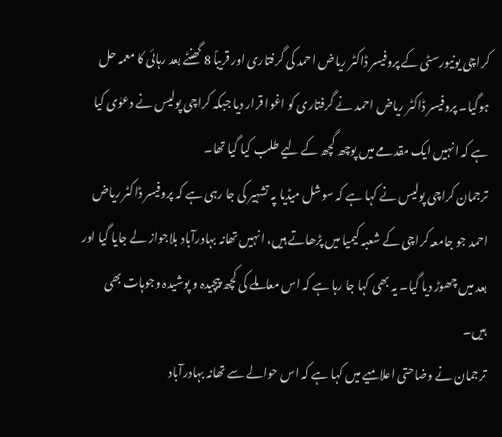کراچی یونیورسٹی کے پروفیسر ڈاکٹر ریاض احمد کی گرفتاری اور قریباً 8 گھنٹے بعد رہائی کا معمہ حل ہوگیا۔ پروفیسر ڈاکٹر ریاض احمد نے گرفتاری کو اغوا قرار دیا جبکہ کراچی پولیس نے دعوٰی کیا ہے کہ انہیں ایک مقدمے میں پوچھ گچھ کے لیے طلب کیا گیا تھا۔
ترجمان کراچی پولیس نے کہا ہے کہ سوشل میڈیا پہ تشہیر کی جا رہی ہے کہ پروفیسر ڈاکٹر ریاض احمد جو جامعہ کراچی کے شعبہ کیمیا میں پڑھاتے ہیں، انہیں تھانہ بہادرآباد بلاجواز لے جایا گیا اور بعد میں چھوڑ دیا گیا۔ یہ بھی کہا جا رہا ہے کہ اس معاملے کی کچھ پیچیدہ و پوشیدہ وجوہات بھی ہیں۔
ترجمان نے وضاحتی اعلامیے میں کہا ہے کہ اس حوالے سے تھانہ بہادرآباد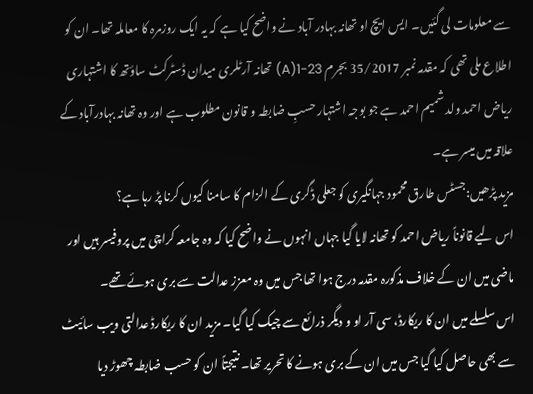سے معلومات لی گئیں۔ ایس ایچ او تھانہ بہادر آباد نے واضح کیا ہے کہ یہ ایک روزمرہ کا معاملہ تھا۔ ان کو اطلاع ملی تھی کہ مقدمہ نمبر 35/2017 بجرم 23-1(A) تھانہ آرٹلری میدان ڈسٹرکٹ ساؤتھ کا اشتہاری ریاض احمد ولد شمیم احمد ہے جو بوجہ اشتہار حسبِ ضابطہ و قانون مطلوب ہے اور وہ تھانہ بہادرآباد کے علاقہ میں میسر ہے۔
مزید پڑھیں:جسٹس طارق محمود جہانگیری کو جعلی ڈگری کے الزام کا سامنا کیوں کرنا پڑ رہا ہے؟
اس لیے قانوناً ریاض احمد کو تھانہ لایا گیا جہاں انہوں نے واضح کیا کہ وہ جامعہ کراچی میں پروفیسر ہیں اور ماضی میں ان کے خلاف مذکورہ مقدمہ درج ہوا تھا جس میں وہ معزز عدالت سے بری ہوئے تھے۔
اس سلسلے میں ان کا ریکارڈ، سی آر او و دیگر ذرائع سے چیک کیا گیا۔ مزید ان کا ریکارڈ عدالتی ویب سائیٹ سے بھی حاصل کیا گیا جس میں ان کے بری ہونے کا تحریر تھا۔ نتیجتاً ان کو حسب ضابطہ چھوڑ دیا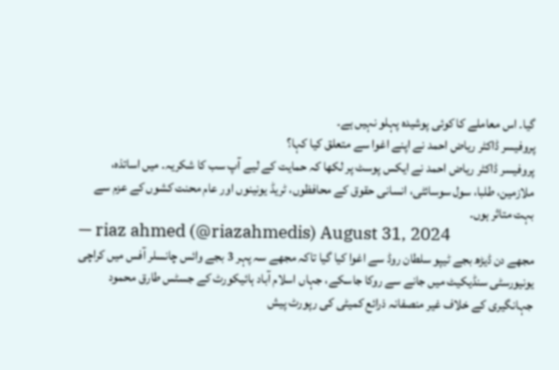گیا۔ اس معاملے کا کوئی پوشیدہ پہلو نہیں ہے۔
پروفیسر ڈاکٹر ریاض احمد نے اپنے اغوا سے متعلق کیا کہا؟
پروفیسر ڈاکٹر ریاض احمد نے ایکس پوسٹ پر لکھا کہ حمایت کے لیے آپ سب کا شکریہ۔ میں اساتذہ، ملازمین، طلبا، سول سوسائٹی، انسانی حقوق کے محافظوں، ٹریڈ یونینوں اور عام محنت کشوں کے عزم سے بہت متاثر ہوں۔
— riaz ahmed (@riazahmedis) August 31, 2024
مجھے دن ڈیڑھ بجے ٹیپو سلطان روڈ سے اغوا کیا گیا تاکہ مجھے سہ پہر 3 بجے وائس چانسلر آفس میں کراچی یونیورسٹی سنڈیکیٹ میں جانے سے روکا جاسکے، جہاں اسلام آباد ہائیکورٹ کے جسٹس طارق محمود جہانگیری کے خلاف غیر منصفانہ ذرائع کمیٹی کی رپورٹ پیش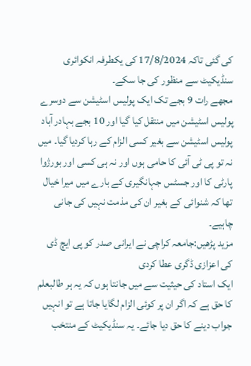کی گئی تاکہ 17/8/2024 کی یکطرفہ انکوائری سنڈیکیٹ سے منظور کی جا سکے۔
مجھے رات 9 بجے تک ایک پولیس اسٹیشن سے دوسرے پولیس اسٹیشن میں منتقل کیا گیا اور 10 بجے بہادر آباد پولیس اسٹیشن سے بغیر کسی الزام کے رہا کردیا گیا۔ میں نہ تو پی ٹی آئی کا حامی ہوں اور نہ ہی کسی اور بورژوا پارٹی کا اور جسٹس جہانگیری کے بارے میں میرا خیال تھا کہ شنوائی کے بغیر ان کی مذمت نہیں کی جانی چاہیے۔
مزید پڑھیں:جامعہ کراچی نے ایرانی صدر کو پی ایچ ڈی کی اعزازی ڈگری عطا کردی
ایک استاد کی حیثیت سے میں جانتا ہوں کہ یہ ہر طالبعلم کا حق ہے کہ اگر ان پر کوئی الزام لگایا جاتا ہے تو انہیں جواب دینے کا حق دیا جائے۔ یہ سنڈیکیٹ کے منتخب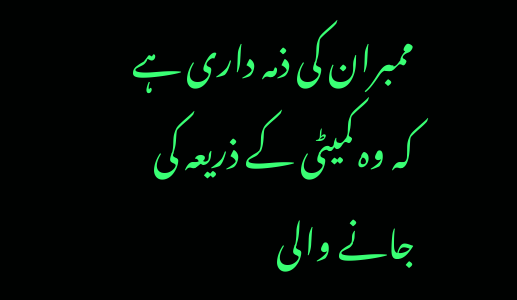ممبران کی ذمہ داری ہے کہ وہ کمیٹی کے ذریعہ کی جانے والی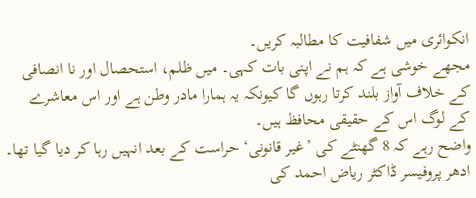انکوائری میں شفافیت کا مطالبہ کریں۔
مجھے خوشی ہے کہ ہم نے اپنی بات کہی۔ میں ظلم، استحصال اور نا انصافی کے خلاف آواز بلند کرتا رہوں گا کیونکہ یہ ہمارا مادر وطن ہے اور اس معاشرے کے لوگ اس کے حقیقی محافظ ہیں۔
واضح رہے کہ 8 گھنٹے کی ’غیر قانونی‘ حراست کے بعد انہیں رہا کر دیا گیا تھا۔ ادھر پروفیسر ڈاکٹر ریاض احمد کی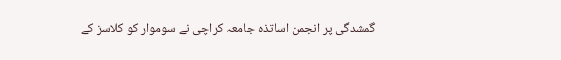گمشدگی پر انجمن اساتذہ جامعہ کراچی نے سوموار کو کلاسز کے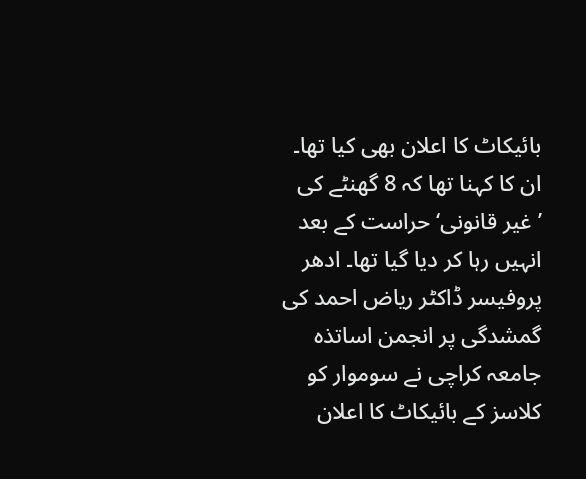بائیکاٹ کا اعلان بھی کیا تھا۔
ان کا کہنا تھا کہ 8 گھنٹے کی ’غیر قانونی‘ حراست کے بعد انہیں رہا کر دیا گیا تھا۔ ادھر پروفیسر ڈاکٹر ریاض احمد کی گمشدگی پر انجمن اساتذہ جامعہ کراچی نے سوموار کو کلاسز کے بائیکاٹ کا اعلان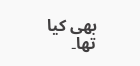بھی کیا تھا۔